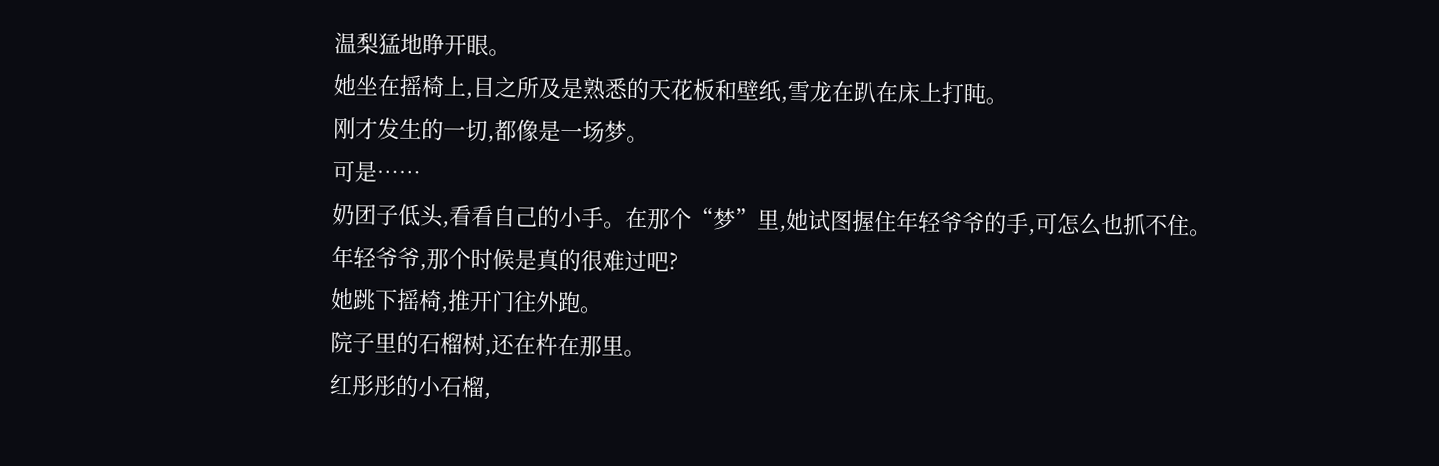温梨猛地睁开眼。
她坐在摇椅上,目之所及是熟悉的天花板和壁纸,雪龙在趴在床上打盹。
刚才发生的一切,都像是一场梦。
可是……
奶团子低头,看看自己的小手。在那个“梦”里,她试图握住年轻爷爷的手,可怎么也抓不住。
年轻爷爷,那个时候是真的很难过吧?
她跳下摇椅,推开门往外跑。
院子里的石榴树,还在杵在那里。
红彤彤的小石榴,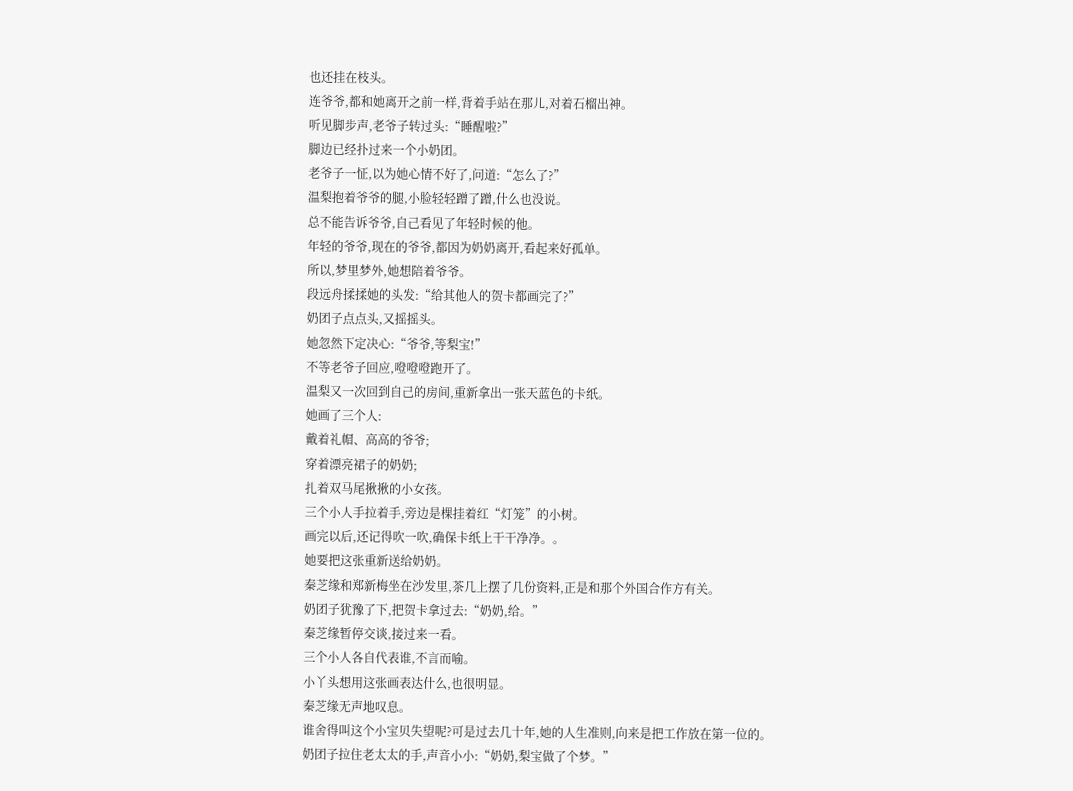也还挂在枝头。
连爷爷,都和她离开之前一样,背着手站在那儿,对着石榴出神。
听见脚步声,老爷子转过头:“睡醒啦?”
脚边已经扑过来一个小奶团。
老爷子一怔,以为她心情不好了,问道:“怎么了?”
温梨抱着爷爷的腿,小脸轻轻蹭了蹭,什么也没说。
总不能告诉爷爷,自己看见了年轻时候的他。
年轻的爷爷,现在的爷爷,都因为奶奶离开,看起来好孤单。
所以,梦里梦外,她想陪着爷爷。
段远舟揉揉她的头发:“给其他人的贺卡都画完了?”
奶团子点点头,又摇摇头。
她忽然下定决心:“爷爷,等梨宝!”
不等老爷子回应,噔噔噔跑开了。
温梨又一次回到自己的房间,重新拿出一张天蓝色的卡纸。
她画了三个人:
戴着礼帽、高高的爷爷;
穿着漂亮裙子的奶奶;
扎着双马尾揪揪的小女孩。
三个小人手拉着手,旁边是棵挂着红“灯笼”的小树。
画完以后,还记得吹一吹,确保卡纸上干干净净。。
她要把这张重新送给奶奶。
秦芝缘和郑新梅坐在沙发里,茶几上摆了几份资料,正是和那个外国合作方有关。
奶团子犹豫了下,把贺卡拿过去:“奶奶,给。”
秦芝缘暂停交谈,接过来一看。
三个小人各自代表谁,不言而喻。
小丫头想用这张画表达什么,也很明显。
秦芝缘无声地叹息。
谁舍得叫这个小宝贝失望呢?可是过去几十年,她的人生准则,向来是把工作放在第一位的。
奶团子拉住老太太的手,声音小小:“奶奶,梨宝做了个梦。”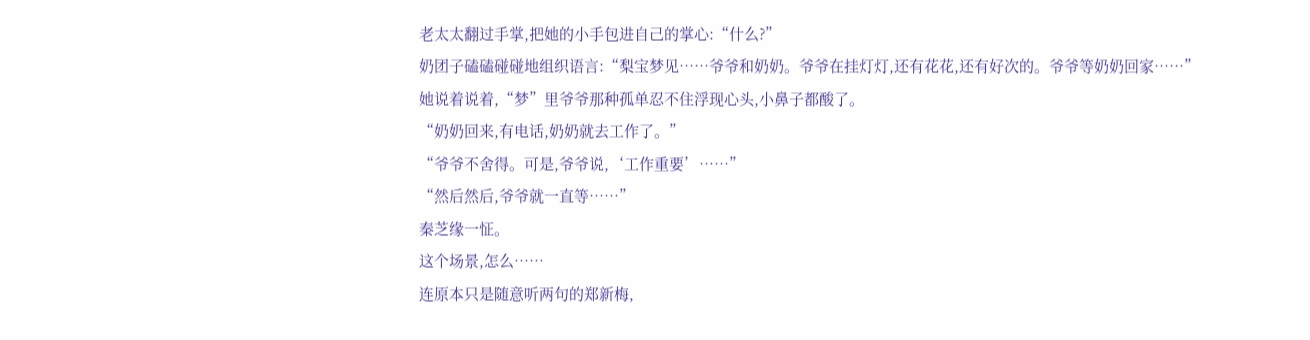老太太翻过手掌,把她的小手包进自己的掌心:“什么?”
奶团子磕磕碰碰地组织语言:“梨宝梦见……爷爷和奶奶。爷爷在挂灯灯,还有花花,还有好次的。爷爷等奶奶回家……”
她说着说着,“梦”里爷爷那种孤单忍不住浮现心头,小鼻子都酸了。
“奶奶回来,有电话,奶奶就去工作了。”
“爷爷不舍得。可是,爷爷说,‘工作重要’……”
“然后然后,爷爷就一直等……”
秦芝缘一怔。
这个场景,怎么……
连原本只是随意听两句的郑新梅,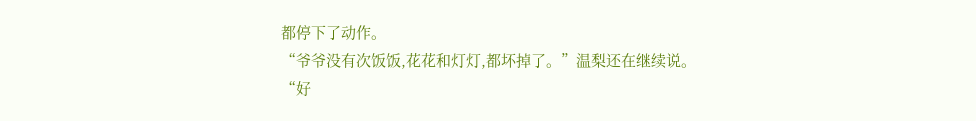都停下了动作。
“爷爷没有次饭饭,花花和灯灯,都坏掉了。”温梨还在继续说。
“好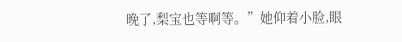晚了,梨宝也等啊等。”她仰着小脸,眼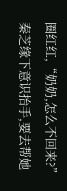圈红红,“奶奶,怎么不回来?”
秦芝缘下意识抬手,要去帮她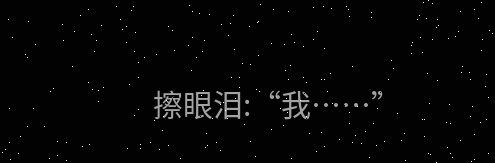擦眼泪:“我……”